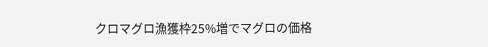クロマグロ漁獲枠25%増でマグロの価格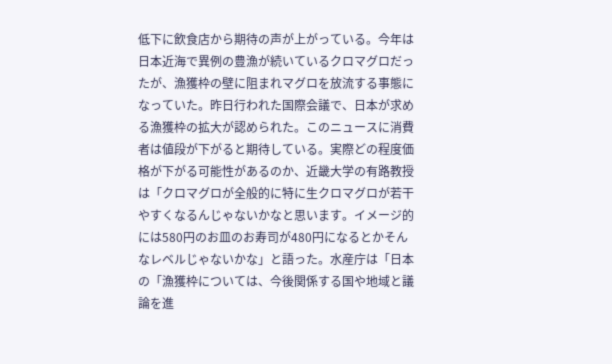低下に飲食店から期待の声が上がっている。今年は日本近海で異例の豊漁が続いているクロマグロだったが、漁獲枠の壁に阻まれマグロを放流する事態になっていた。昨日行われた国際会議で、日本が求める漁獲枠の拡大が認められた。このニュースに消費者は値段が下がると期待している。実際どの程度価格が下がる可能性があるのか、近畿大学の有路教授は「クロマグロが全般的に特に生クロマグロが若干やすくなるんじゃないかなと思います。イメージ的には580円のお皿のお寿司が480円になるとかそんなレベルじゃないかな」と語った。水産庁は「日本の「漁獲枠については、今後関係する国や地域と議論を進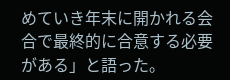めていき年末に開かれる会合で最終的に合意する必要がある」と語った。